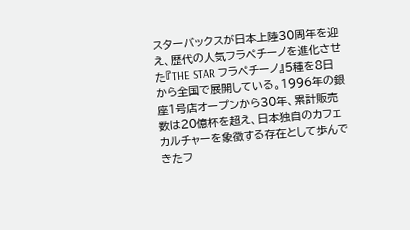スターバックスが日本上陸30周年を迎え、歴代の人気フラペチーノを進化させた『THE STAR フラペチーノ』5種を8日から全国で展開している。1996年の銀座1号店オープンから30年、累計販売数は20億杯を超え、日本独自のカフェカルチャーを象徴する存在として歩んできたフ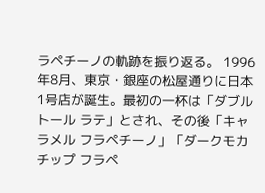ラペチーノの軌跡を振り返る。 1996年8月、東京・銀座の松屋通りに日本1号店が誕生。最初の一杯は「ダブル トール ラテ」とされ、その後「キャラメル フラペチーノ」「ダークモカ チップ フラペ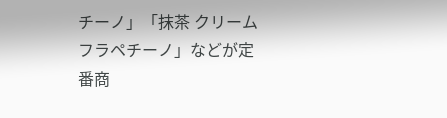チーノ」「抹茶 クリーム フラペチーノ」などが定番商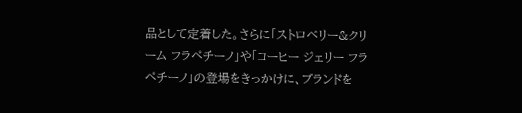品として定着した。さらに「ストロベリー&クリーム フラペチーノ」や「コーヒー ジェリー フラペチーノ」の登場をきっかけに、ブランドを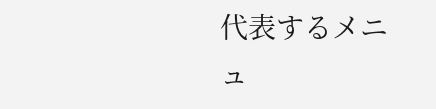代表するメニュ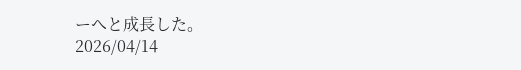ーへと成長した。
2026/04/14